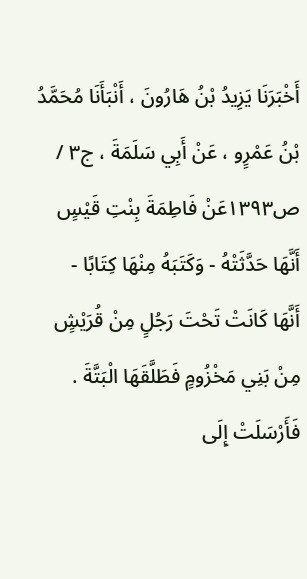أَخْبَرَنَا يَزِيدُ بْنُ هَارُونَ ، أَنْبَأَنَا مُحَمَّدُ بْنُ عَمْرٍو ، عَنْ أَبِي سَلَمَةَ ، ج٣ / ص١٣٩٣عَنْ فَاطِمَةَ بِنْتِ قَيْسٍ أَنَّهَا حَدَّثَتْهُ - وَكَتَبَهُ مِنْهَا كِتَابًا -
أَنَّهَا كَانَتْ تَحْتَ رَجُلٍ مِنْ قُرَيْشٍ مِنْ بَنِي مَخْزُومٍ فَطَلَّقَهَا الْبَتَّةَ . فَأَرْسَلَتْ إِلَى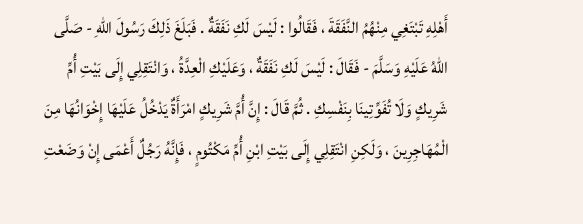أَهْلِهِ تَبْتَغِي مِنْهُمُ النَّفَقَةَ ، فَقَالُوا : لَيْسَ لَكِ نَفَقَةٌ . فَبَلَغَ ذَلِكَ رَسُولَ اللهِ - صَلَّى اللهُ عَلَيْهِ وَسَلَّمَ - فَقَالَ : لَيْسَ لَكِ نَفَقَةٌ ، وَعَلَيْكِ الْعِدَّةُ ، وَانْتَقِلِي إِلَى بَيْتِ أُمِّ شَرِيكٍ وَلَا تُفَوِّتِينَا بِنَفْسِكِ . ثُمَّ قَالَ : إِنَّ أُمَّ شَرِيكٍ امْرَأَةٌ يَدْخُلُ عَلَيْهَا إِخْوَانُهَا مِنَ الْمُهَاجِرِينَ ، وَلَكِنِ انْتَقِلِي إِلَى بَيْتِ ابْنِ أُمِّ مَكْتُومٍ ، فَإِنَّهُ رَجُلٌ أَعْمَى إِنْ وَضَعْتِ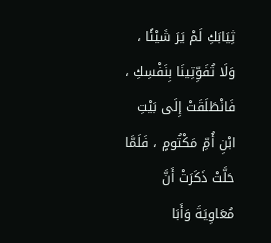ثِيَابَكِ لَمْ يَرَ شَيْئًا ، وَلَا تُفَوِّتِينَا بِنَفْسِكِ ، فَانْطَلَقَتْ إِلَى بَيْتِ ابْنِ أُمِّ مَكْتُومٍ ، فَلَمَّا حَلَّتْ ذَكَرَتْ أَنَّ مُعَاوِيَةَ وَأَبَا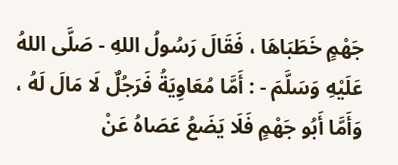جَهْمٍ خَطَبَاهَا ، فَقَالَ رَسُولُ اللهِ - صَلَّى اللهُ عَلَيْهِ وَسَلَّمَ - : أَمَّا مُعَاوِيَةُ فَرَجُلٌ لَا مَالَ لَهُ ، وَأَمَّا أَبُو جَهْمٍ فَلَا يَضَعُ عَصَاهُ عَنْ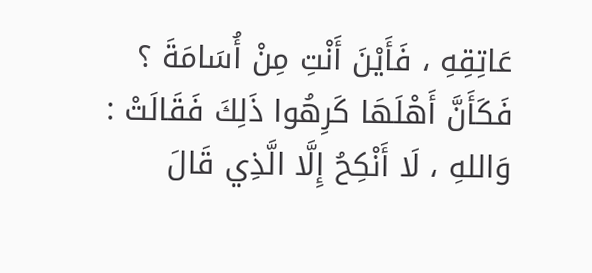عَاتِقِهِ ، فَأَيْنَ أَنْتِ مِنْ أُسَامَةَ ؟ فَكَأَنَّ أَهْلَهَا كَرِهُوا ذَلِكَ فَقَالَتْ : وَاللهِ ، لَا أَنْكِحُ إِلَّا الَّذِي قَالَ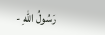رَسُولُ اللهِ -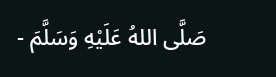صَلَّى اللهُ عَلَيْهِ وَسَلَّمَ -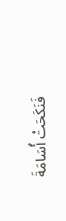فَنَكَحَتْ أُسَامَةَ